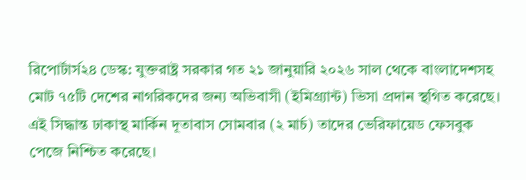রিপোর্টার্স২৪ ডেস্ক: যুক্তরাষ্ট্র সরকার গত ২১ জানুয়ারি ২০২৬ সাল থেকে বাংলাদেশসহ মোট ৭৫টি দেশের নাগরিকদের জন্য অভিবাসী (ইমিগ্র্যান্ট) ভিসা প্রদান স্থগিত করেছে। এই সিদ্ধান্ত ঢাকাস্থ মার্কিন দূতাবাস সোমবার (২ মার্চ) তাদের ভেরিফায়েড ফেসবুক পেজে নিশ্চিত করেছে।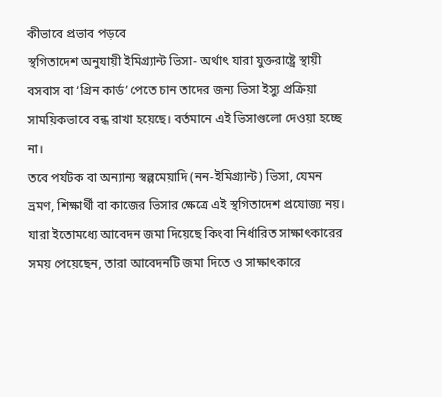কীভাবে প্রভাব পড়বে
স্থগিতাদেশ অনুযায়ী ইমিগ্র্যান্ট ভিসা- অর্থাৎ যারা যুক্তরাষ্ট্রে স্থায়ী বসবাস বা ‘গ্রিন কার্ড’ পেতে চান তাদের জন্য ভিসা ইস্যু প্রক্রিয়া সাময়িকভাবে বন্ধ রাখা হয়েছে। বর্তমানে এই ভিসাগুলো দেওয়া হচ্ছে না।
তবে পর্যটক বা অন্যান্য স্বল্পমেয়াদি (নন-ইমিগ্র্যান্ট) ভিসা, যেমন ভ্রমণ, শিক্ষার্থী বা কাজের ভিসার ক্ষেত্রে এই স্থগিতাদেশ প্রযোজ্য নয়।
যারা ইতোমধ্যে আবেদন জমা দিয়েছে কিংবা নির্ধারিত সাক্ষাৎকারের সময় পেয়েছেন, তারা আবেদনটি জমা দিতে ও সাক্ষাৎকারে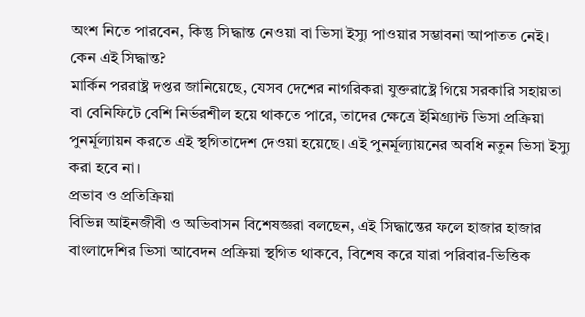অংশ নিতে পারবেন, কিন্তু সিদ্ধান্ত নেওয়া বা ভিসা ইস্যু পাওয়ার সম্ভাবনা আপাতত নেই।
কেন এই সিদ্ধান্ত?
মার্কিন পররাষ্ট্র দপ্তর জানিয়েছে, যেসব দেশের নাগরিকরা যুক্তরাষ্ট্রে গিয়ে সরকারি সহায়তা বা বেনিফিটে বেশি নির্ভরশীল হয়ে থাকতে পারে, তাদের ক্ষেত্রে ইমিগ্র্যান্ট ভিসা প্রক্রিয়া পুনর্মূল্যায়ন করতে এই স্থগিতাদেশ দেওয়া হয়েছে। এই পুনর্মূল্যায়নের অবধি নতুন ভিসা ইস্যু করা হবে না।
প্রভাব ও প্রতিক্রিয়া
বিভিন্ন আইনজীবী ও অভিবাসন বিশেষজ্ঞরা বলছেন, এই সিদ্ধান্তের ফলে হাজার হাজার বাংলাদেশির ভিসা আবেদন প্রক্রিয়া স্থগিত থাকবে, বিশেষ করে যারা পরিবার-ভিত্তিক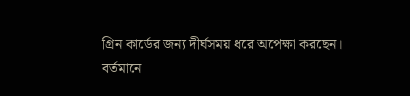গ্রিন কার্ডের জন্য দীর্ঘসময় ধরে অপেক্ষা করছেন।
বর্তমানে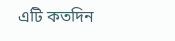এটি কতদিন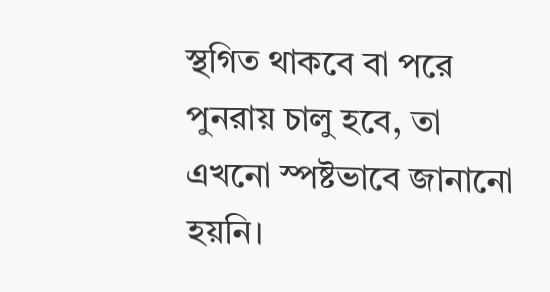স্থগিত থাকবে বা পরে পুনরায় চালু হবে, তা এখনো স্পষ্টভাবে জানানো হয়নি।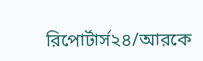রিপোর্টার্স২৪/আরকে